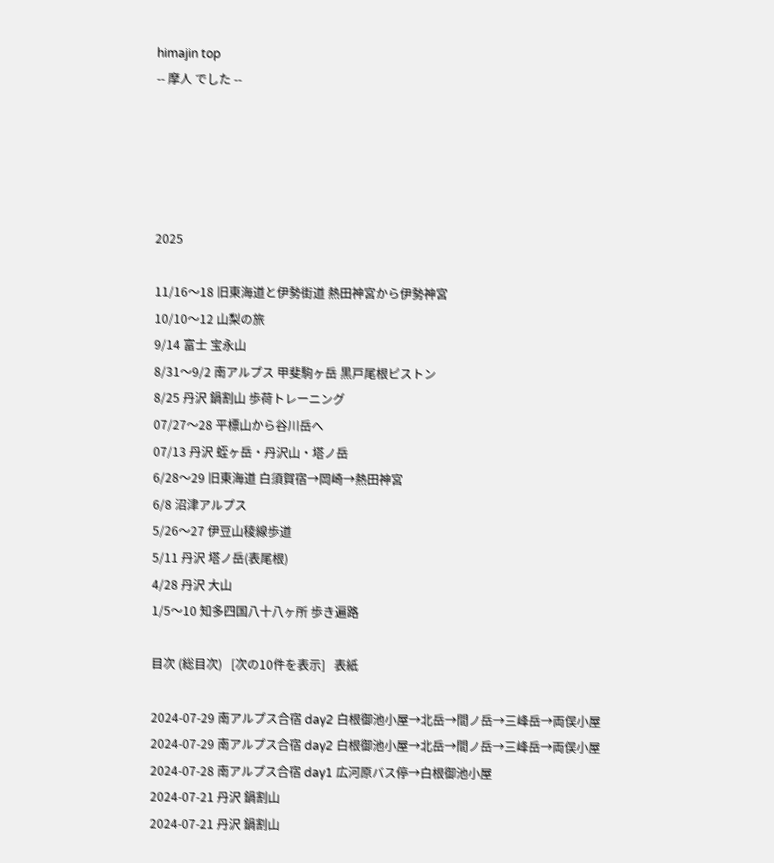himajin top
-- 摩人 でした --





2025

11/16〜18 旧東海道と伊勢街道 熱田神宮から伊勢神宮
10/10〜12 山梨の旅
9/14 富士 宝永山
8/31〜9/2 南アルプス 甲斐駒ヶ岳 黒戸尾根ピストン
8/25 丹沢 鍋割山 歩荷トレーニング
07/27〜28 平標山から谷川岳へ
07/13 丹沢 蛭ヶ岳・丹沢山・塔ノ岳
6/28〜29 旧東海道 白須賀宿→岡崎→熱田神宮
6/8 沼津アルプス
5/26〜27 伊豆山稜線歩道
5/11 丹沢 塔ノ岳(表尾根)
4/28 丹沢 大山
1/5〜10 知多四国八十八ヶ所 歩き遍路

目次 (総目次)   [次の10件を表示]   表紙

2024-07-29 南アルプス合宿 day2 白根御池小屋→北岳→間ノ岳→三峰岳→両俣小屋
2024-07-29 南アルプス合宿 day2 白根御池小屋→北岳→間ノ岳→三峰岳→両俣小屋
2024-07-28 南アルプス合宿 day1 広河原バス停→白根御池小屋
2024-07-21 丹沢 鍋割山
2024-07-21 丹沢 鍋割山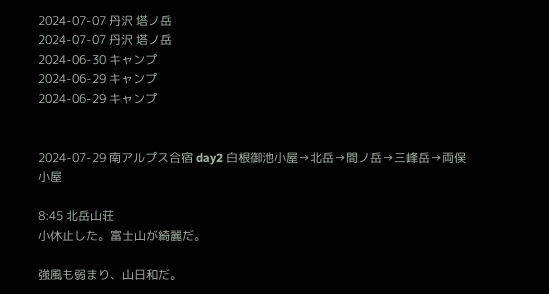2024-07-07 丹沢 塔ノ岳
2024-07-07 丹沢 塔ノ岳
2024-06-30 キャンプ
2024-06-29 キャンプ
2024-06-29 キャンプ


2024-07-29 南アルプス合宿 day2 白根御池小屋→北岳→間ノ岳→三峰岳→両俣小屋

8:45 北岳山荘
小休止した。富士山が綺麗だ。

強風も弱まり、山日和だ。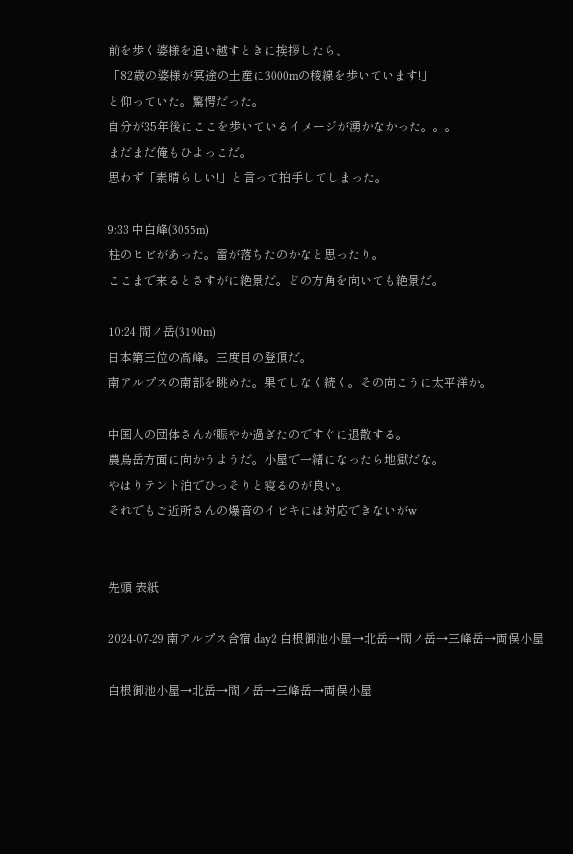前を歩く婆様を追い越すときに挨拶したら、
「82歳の婆様が冥途の土産に3000mの稜線を歩いています!」
と仰っていた。驚愕だった。
自分が35年後にここを歩いているイメージが湧かなかった。。。
まだまだ俺もひよっこだ。
思わず「素晴らしい!」と言って拍手してしまった。

9:33 中白峰(3055m)
柱のヒビがあった。雷が落ちたのかなと思ったり。
ここまで来るとさすがに絶景だ。どの方角を向いても絶景だ。

10:24 間ノ岳(3190m)
日本第三位の高峰。三度目の登頂だ。
南アルプスの南部を眺めた。果てしなく続く。その向こうに太平洋か。

中国人の団体さんが賑やか過ぎたのですぐに退散する。
農鳥岳方面に向かうようだ。小屋で一緒になったら地獄だな。
やはりテント泊でひっそりと寝るのが良い。
それでもご近所さんの爆音のイビキには対応できないがw


先頭 表紙

2024-07-29 南アルプス合宿 day2 白根御池小屋→北岳→間ノ岳→三峰岳→両俣小屋

白根御池小屋→北岳→間ノ岳→三峰岳→両俣小屋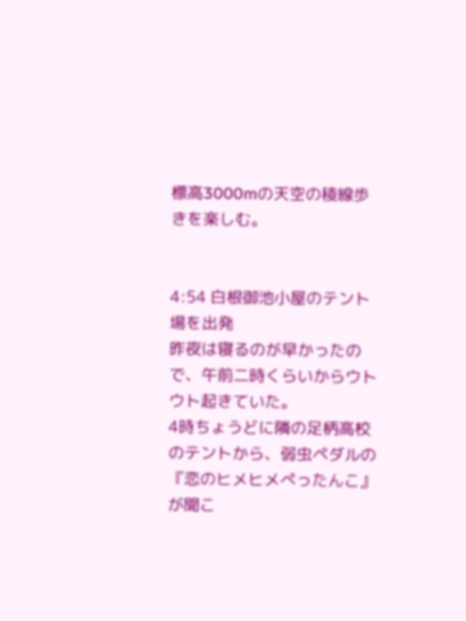標高3000mの天空の稜線歩きを楽しむ。


4:54 白根御池小屋のテント場を出発
昨夜は寝るのが早かったので、午前二時くらいからウトウト起きていた。
4時ちょうどに隣の足柄高校のテントから、弱虫ペダルの『恋のヒメヒメぺったんこ』が聞こ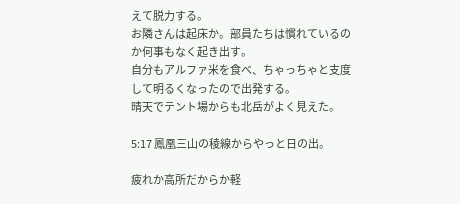えて脱力する。
お隣さんは起床か。部員たちは慣れているのか何事もなく起き出す。
自分もアルファ米を食べ、ちゃっちゃと支度して明るくなったので出発する。
晴天でテント場からも北岳がよく見えた。

5:17 鳳凰三山の稜線からやっと日の出。

疲れか高所だからか軽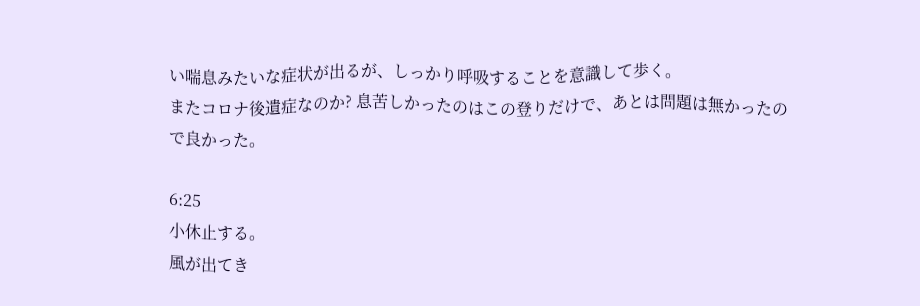い喘息みたいな症状が出るが、しっかり呼吸することを意識して歩く。
またコロナ後遺症なのか? 息苦しかったのはこの登りだけで、あとは問題は無かったので良かった。

6:25
小休止する。
風が出てき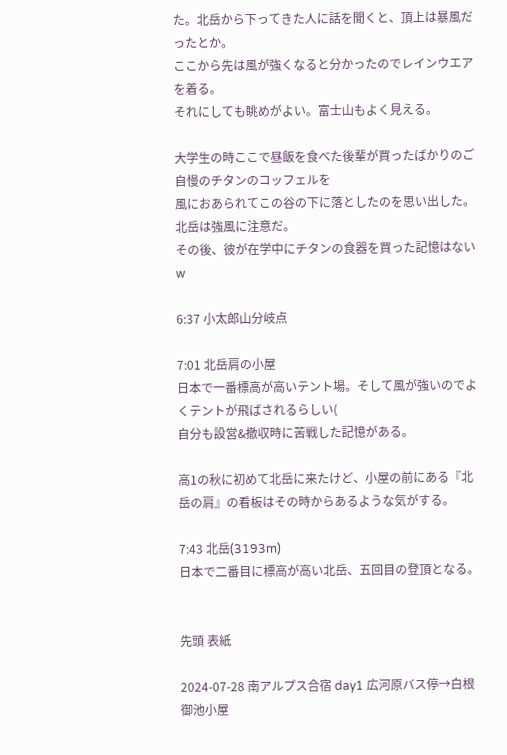た。北岳から下ってきた人に話を聞くと、頂上は暴風だったとか。
ここから先は風が強くなると分かったのでレインウエアを着る。
それにしても眺めがよい。富士山もよく見える。

大学生の時ここで昼飯を食べた後輩が買ったばかりのご自慢のチタンのコッフェルを
風におあられてこの谷の下に落としたのを思い出した。北岳は強風に注意だ。
その後、彼が在学中にチタンの食器を買った記憶はないw

6:37 小太郎山分岐点

7:01 北岳肩の小屋
日本で一番標高が高いテント場。そして風が強いのでよくテントが飛ばされるらしい(
自分も設営&撤収時に苦戦した記憶がある。

高1の秋に初めて北岳に来たけど、小屋の前にある『北岳の肩』の看板はその時からあるような気がする。

7:43 北岳(3193m)
日本で二番目に標高が高い北岳、五回目の登頂となる。


先頭 表紙

2024-07-28 南アルプス合宿 day1 広河原バス停→白根御池小屋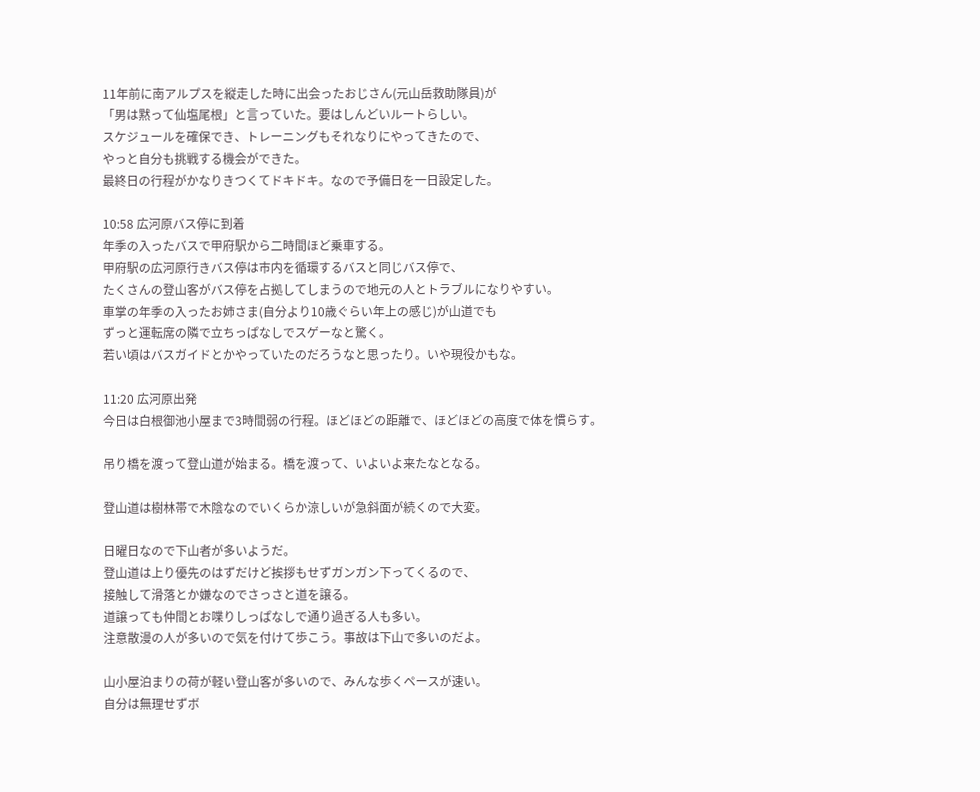11年前に南アルプスを縦走した時に出会ったおじさん(元山岳救助隊員)が
「男は黙って仙塩尾根」と言っていた。要はしんどいルートらしい。
スケジュールを確保でき、トレーニングもそれなりにやってきたので、
やっと自分も挑戦する機会ができた。
最終日の行程がかなりきつくてドキドキ。なので予備日を一日設定した。

10:58 広河原バス停に到着
年季の入ったバスで甲府駅から二時間ほど乗車する。
甲府駅の広河原行きバス停は市内を循環するバスと同じバス停で、
たくさんの登山客がバス停を占拠してしまうので地元の人とトラブルになりやすい。
車掌の年季の入ったお姉さま(自分より10歳ぐらい年上の感じ)が山道でも
ずっと運転席の隣で立ちっぱなしでスゲーなと驚く。
若い頃はバスガイドとかやっていたのだろうなと思ったり。いや現役かもな。

11:20 広河原出発
今日は白根御池小屋まで3時間弱の行程。ほどほどの距離で、ほどほどの高度で体を慣らす。

吊り橋を渡って登山道が始まる。橋を渡って、いよいよ来たなとなる。

登山道は樹林帯で木陰なのでいくらか涼しいが急斜面が続くので大変。

日曜日なので下山者が多いようだ。
登山道は上り優先のはずだけど挨拶もせずガンガン下ってくるので、
接触して滑落とか嫌なのでさっさと道を譲る。
道譲っても仲間とお喋りしっぱなしで通り過ぎる人も多い。
注意散漫の人が多いので気を付けて歩こう。事故は下山で多いのだよ。

山小屋泊まりの荷が軽い登山客が多いので、みんな歩くペースが速い。
自分は無理せずボ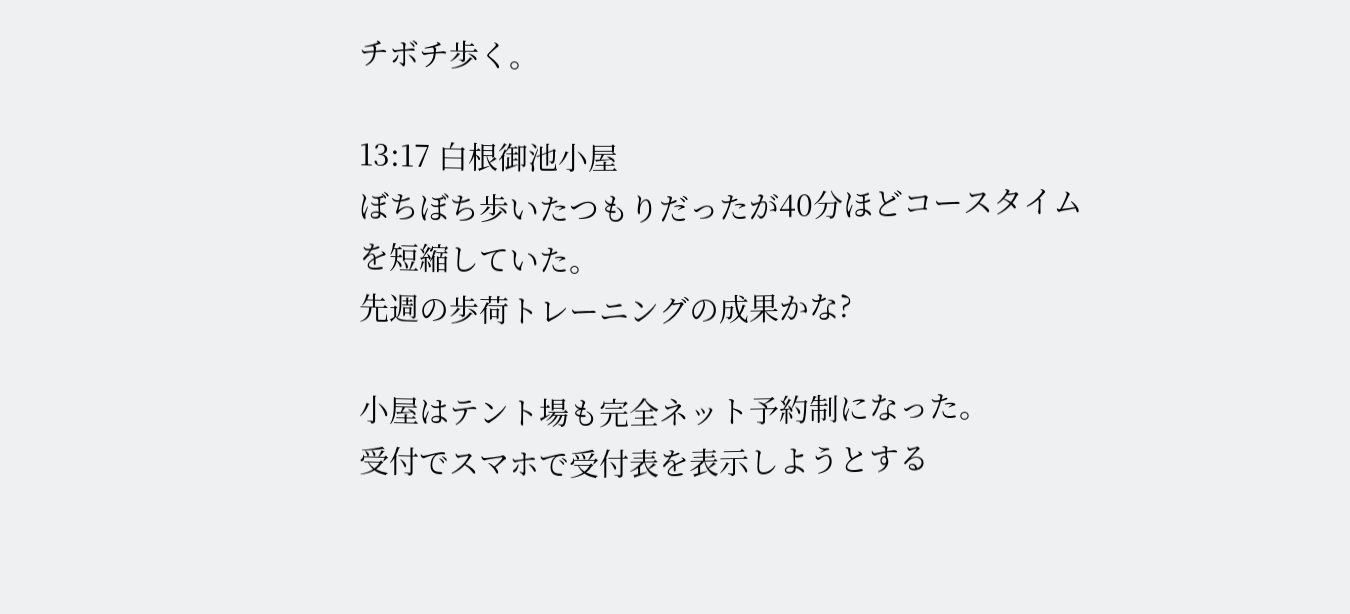チボチ歩く。

13:17 白根御池小屋
ぼちぼち歩いたつもりだったが40分ほどコースタイムを短縮していた。
先週の歩荷トレーニングの成果かな?

小屋はテント場も完全ネット予約制になった。
受付でスマホで受付表を表示しようとする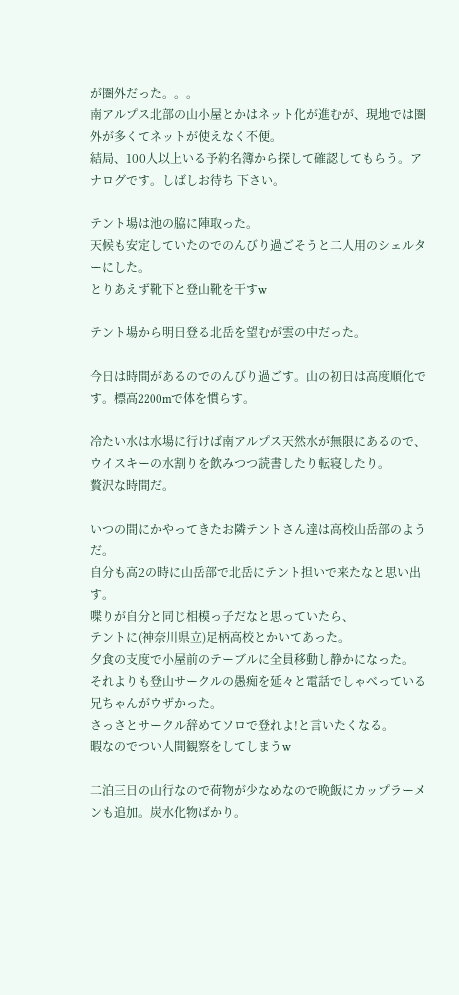が圏外だった。。。
南アルプス北部の山小屋とかはネット化が進むが、現地では圏外が多くてネットが使えなく不便。
結局、100人以上いる予約名簿から探して確認してもらう。アナログです。しばしお待ち 下さい。

テント場は池の脇に陣取った。
天候も安定していたのでのんびり過ごそうと二人用のシェルターにした。
とりあえず靴下と登山靴を干すw

テント場から明日登る北岳を望むが雲の中だった。

今日は時間があるのでのんびり過ごす。山の初日は高度順化です。標高2200mで体を慣らす。

冷たい水は水場に行けば南アルプス天然水が無限にあるので、ウイスキーの水割りを飲みつつ読書したり転寝したり。
贅沢な時間だ。

いつの間にかやってきたお隣テントさん達は高校山岳部のようだ。
自分も高2の時に山岳部で北岳にテント担いで来たなと思い出す。
喋りが自分と同じ相模っ子だなと思っていたら、
テントに(神奈川県立)足柄高校とかいてあった。
夕食の支度で小屋前のテーブルに全員移動し静かになった。
それよりも登山サークルの愚痴を延々と電話でしゃべっている兄ちゃんがウザかった。
さっさとサークル辞めてソロで登れよ!と言いたくなる。
暇なのでつい人間観察をしてしまうw

二泊三日の山行なので荷物が少なめなので晩飯にカップラーメンも追加。炭水化物ばかり。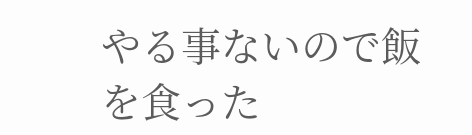やる事ないので飯を食った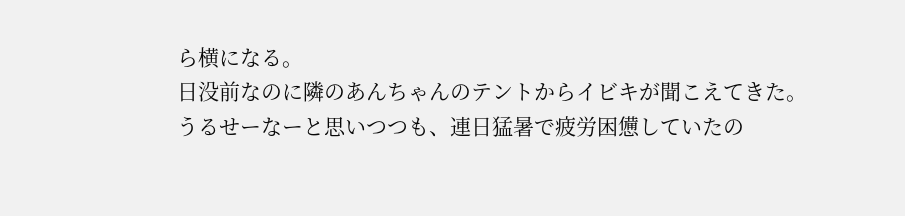ら横になる。
日没前なのに隣のあんちゃんのテントからイビキが聞こえてきた。
うるせーなーと思いつつも、連日猛暑で疲労困憊していたの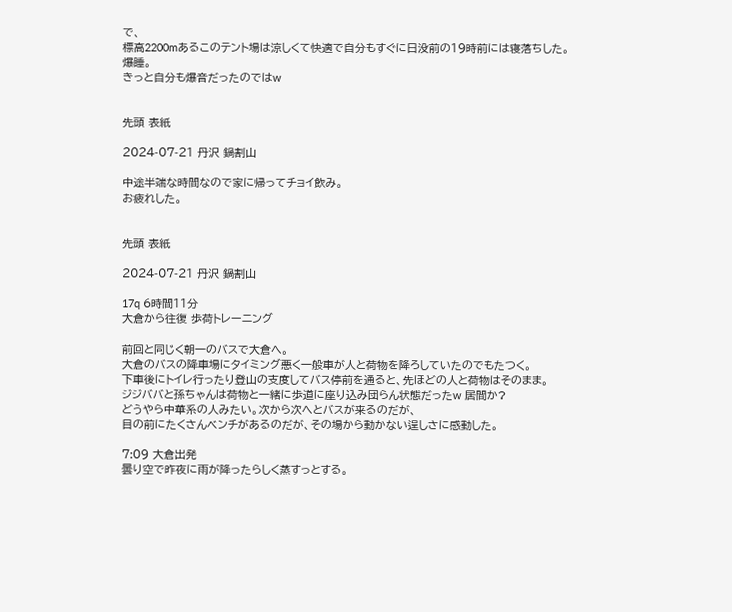で、
標高2200mあるこのテント場は涼しくて快適で自分もすぐに日没前の19時前には寝落ちした。爆睡。
きっと自分も爆音だったのではw


先頭 表紙

2024-07-21 丹沢 鍋割山

中途半端な時間なので家に帰ってチョイ飲み。
お疲れした。


先頭 表紙

2024-07-21 丹沢 鍋割山

17q 6時間11分
大倉から往復 歩荷トレーニング

前回と同じく朝一のバスで大倉へ。
大倉のバスの降車場にタイミング悪く一般車が人と荷物を降ろしていたのでもたつく。
下車後にトイレ行ったり登山の支度してバス停前を通ると、先ほどの人と荷物はそのまま。
ジジババと孫ちゃんは荷物と一緒に歩道に座り込み団らん状態だったw 居間か?
どうやら中華系の人みたい。次から次へとバスが来るのだが、
目の前にたくさんベンチがあるのだが、その場から動かない逞しさに感動した。

7:09 大倉出発
曇り空で昨夜に雨が降ったらしく蒸すっとする。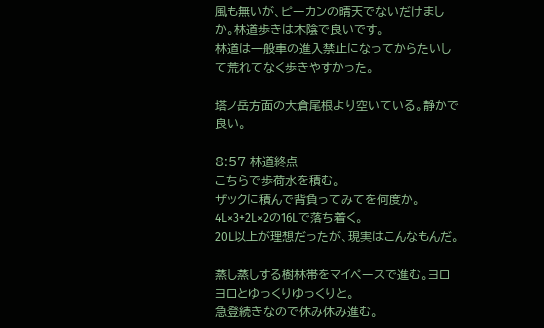風も無いが、ピーカンの晴天でないだけましか。林道歩きは木陰で良いです。
林道は一般車の進入禁止になってからたいして荒れてなく歩きやすかった。

塔ノ岳方面の大倉尾根より空いている。静かで良い。

8:57 林道終点
こちらで歩荷水を積む。
ザックに積んで背負ってみてを何度か。4L×3+2L×2の16Lで落ち着く。
20L以上が理想だったが、現実はこんなもんだ。

蒸し蒸しする樹林帯をマイペースで進む。ヨロヨロとゆっくりゆっくりと。
急登続きなので休み休み進む。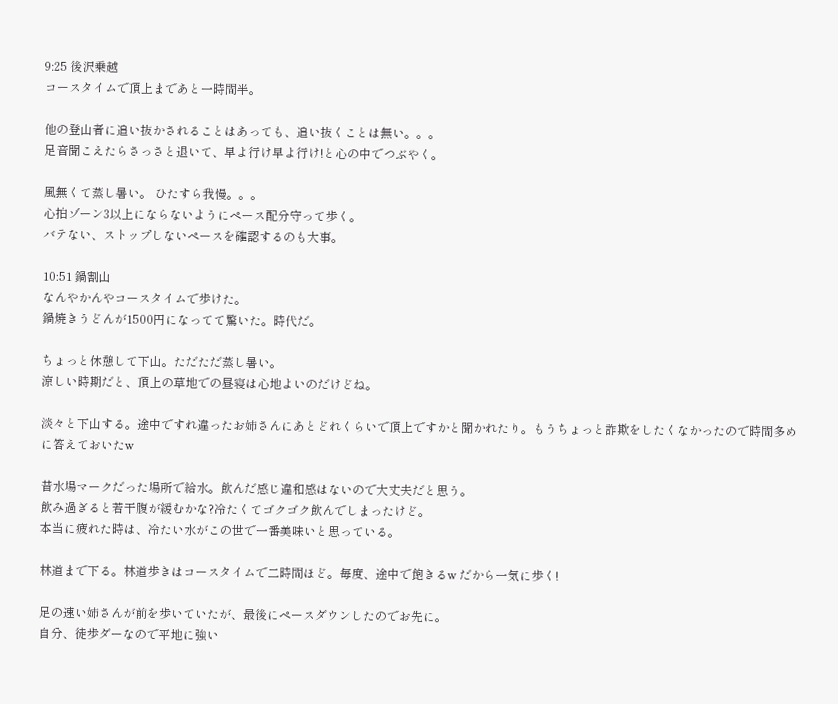9:25 後沢乗越
コースタイムで頂上まであと一時間半。

他の登山者に追い抜かされることはあっても、追い抜くことは無い。。。
足音聞こえたらさっさと退いて、早よ行け早よ行け!と心の中でつぶやく。

風無くて蒸し暑い。 ひたすら我慢。。。
心拍ゾーン3以上にならないようにペース配分守って歩く。
バテない、ストップしないペースを確認するのも大事。

10:51 鍋割山
なんやかんやコースタイムで歩けた。
鍋焼きうどんが1500円になってて驚いた。時代だ。

ちょっと休憩して下山。ただただ蒸し暑い。
涼しい時期だと、頂上の草地での昼寝は心地よいのだけどね。

淡々と下山する。途中ですれ違ったお姉さんにあとどれくらいで頂上ですかと聞かれたり。もうちょっと詐欺をしたくなかったので時間多めに答えておいたw

昔水場マークだった場所で給水。飲んだ感じ違和感はないので大丈夫だと思う。
飲み過ぎると若干腹が緩むかな?冷たくてゴクゴク飲んでしまったけど。
本当に疲れた時は、冷たい水がこの世で一番美味いと思っている。

林道まで下る。林道歩きはコースタイムで二時間ほど。毎度、途中で飽きるw だから一気に歩く!

足の速い姉さんが前を歩いていたが、最後にペースダウンしたのでお先に。
自分、徒歩ダーなので平地に強い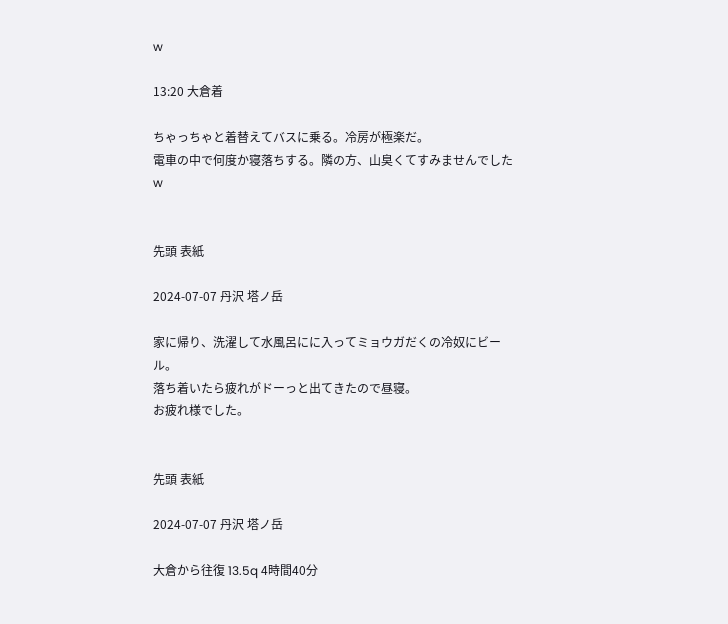w

13:20 大倉着

ちゃっちゃと着替えてバスに乗る。冷房が極楽だ。
電車の中で何度か寝落ちする。隣の方、山臭くてすみませんでしたw


先頭 表紙

2024-07-07 丹沢 塔ノ岳

家に帰り、洗濯して水風呂にに入ってミョウガだくの冷奴にビール。
落ち着いたら疲れがドーっと出てきたので昼寝。
お疲れ様でした。


先頭 表紙

2024-07-07 丹沢 塔ノ岳

大倉から往復 13.5q 4時間40分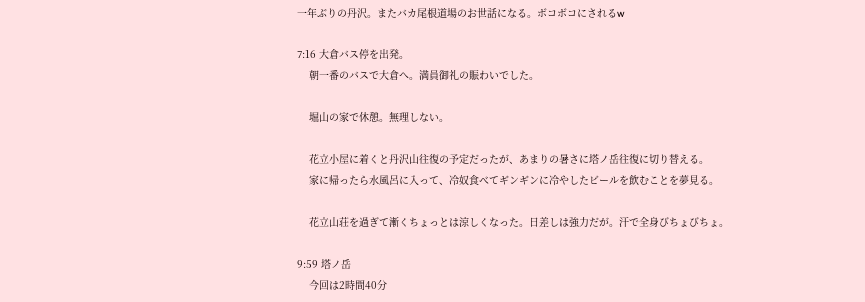一年ぶりの丹沢。またバカ尾根道場のお世話になる。ボコボコにされるw

7:16 大倉バス停を出発。
    朝一番のバスで大倉へ。満員御礼の賑わいでした。

    堀山の家で休憩。無理しない。

    花立小屋に着くと丹沢山往復の予定だったが、あまりの暑さに塔ノ岳往復に切り替える。
    家に帰ったら水風呂に入って、冷奴食べてギンギンに冷やしたビールを飲むことを夢見る。

    花立山荘を過ぎて漸くちょっとは涼しくなった。日差しは強力だが。汗で全身びちょびちょ。

9:59 塔ノ岳
    今回は2時間40分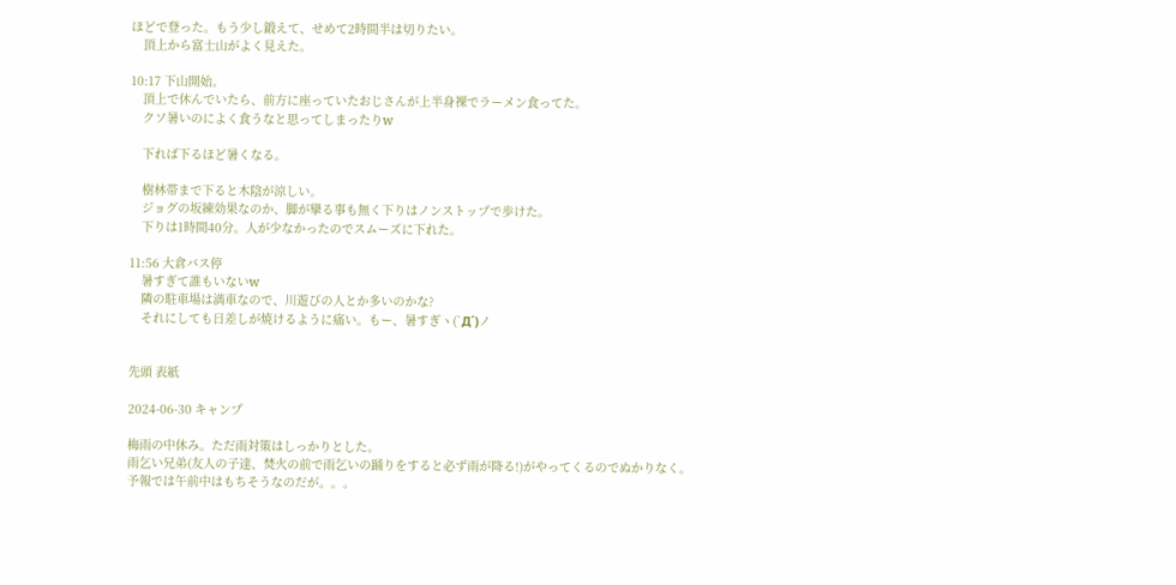ほどで登った。もう少し鍛えて、せめて2時間半は切りたい。
    頂上から富士山がよく見えた。

10:17 下山開始。
    頂上で休んでいたら、前方に座っていたおじさんが上半身裸でラーメン食ってた。
    クソ暑いのによく食うなと思ってしまったりw

    下れば下るほど暑くなる。

    樹林帯まで下ると木陰が涼しい。
    ジョグの坂練効果なのか、脚が攣る事も無く下りはノンストップで歩けた。
    下りは1時間40分。人が少なかったのでスムーズに下れた。

11:56 大倉バス停
    暑すぎて誰もいないw
    隣の駐車場は満車なので、川遊びの人とか多いのかな?
    それにしても日差しが焼けるように痛い。もー、暑すぎヽ(`Д´)ノ


先頭 表紙

2024-06-30 キャンプ

梅雨の中休み。ただ雨対策はしっかりとした。
雨乞い兄弟(友人の子達、焚火の前で雨乞いの踊りをすると必ず雨が降る!)がやってくるのでぬかりなく。
予報では午前中はもちそうなのだが。。。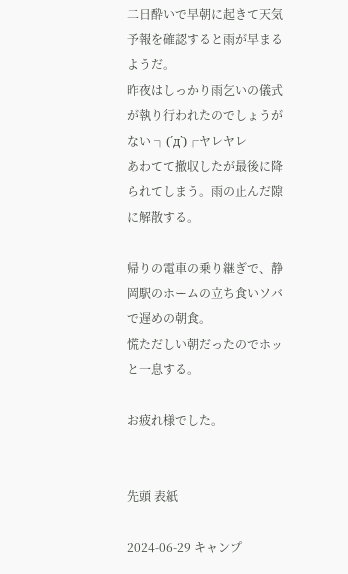二日酔いで早朝に起きて天気予報を確認すると雨が早まるようだ。
昨夜はしっかり雨乞いの儀式が執り行われたのでしょうがない ┐(´д`)┌ヤレヤレ
あわてて撤収したが最後に降られてしまう。雨の止んだ隙に解散する。

帰りの電車の乗り継ぎで、静岡駅のホームの立ち食いソバで遅めの朝食。
慌ただしい朝だったのでホッと一息する。

お疲れ様でした。


先頭 表紙

2024-06-29 キャンプ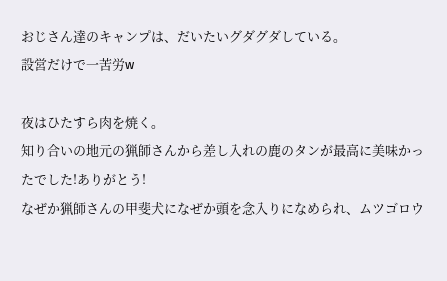おじさん達のキャンプは、だいたいグダグダしている。
設営だけで一苦労w

夜はひたすら肉を焼く。
知り合いの地元の猟師さんから差し入れの鹿のタンが最高に美味かったでした!ありがとう!
なぜか猟師さんの甲斐犬になぜか頭を念入りになめられ、ムツゴロウ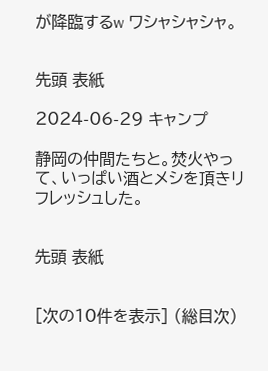が降臨するw ワシャシャシャ。


先頭 表紙

2024-06-29 キャンプ

静岡の仲間たちと。焚火やって、いっぱい酒とメシを頂きリフレッシュした。


先頭 表紙


[次の10件を表示] (総目次)